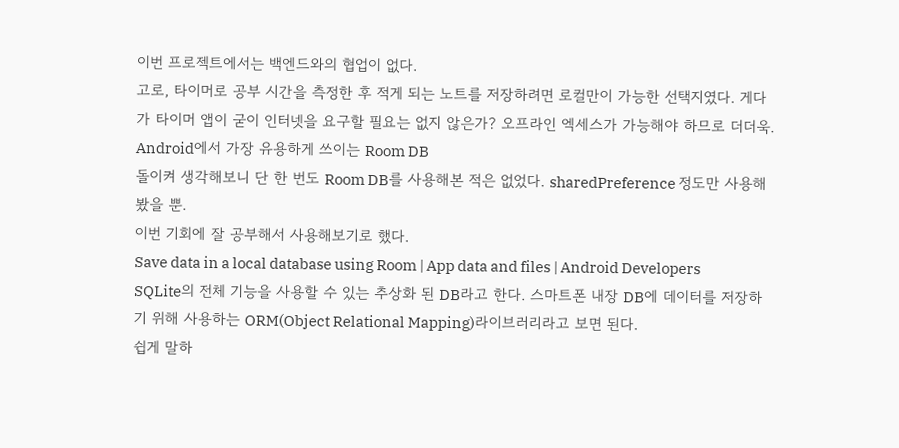이번 프로젝트에서는 백엔드와의 협업이 없다.
고로, 타이머로 공부 시간을 측정한 후 적게 되는 노트를 저장하려면 로컬만이 가능한 선택지였다. 게다가 타이머 앱이 굳이 인터넷을 요구할 필요는 없지 않은가? 오프라인 엑세스가 가능해야 하므로 더더욱.
Android에서 가장 유용하게 쓰이는 Room DB
돌이켜 생각해보니 단 한 번도 Room DB를 사용해본 적은 없었다. sharedPreference 정도만 사용해봤을 뿐.
이번 기회에 잘 공부해서 사용해보기로 했다.
Save data in a local database using Room | App data and files | Android Developers
SQLite의 전체 기능을 사용할 수 있는 추상화 된 DB라고 한다. 스마트폰 내장 DB에 데이터를 저장하기 위해 사용하는 ORM(Object Relational Mapping)라이브러리라고 보면 된다.
쉽게 말하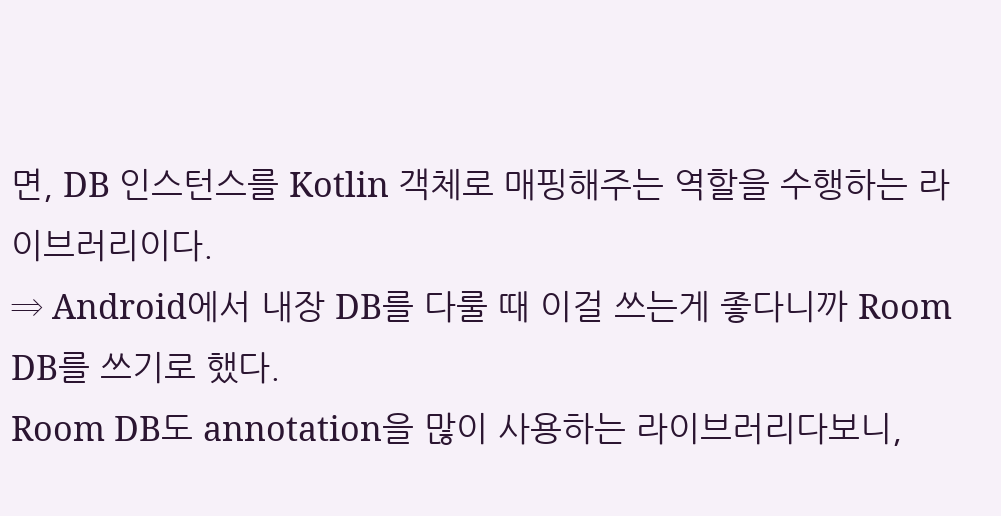면, DB 인스턴스를 Kotlin 객체로 매핑해주는 역할을 수행하는 라이브러리이다.
⇒ Android에서 내장 DB를 다룰 때 이걸 쓰는게 좋다니까 Room DB를 쓰기로 했다.
Room DB도 annotation을 많이 사용하는 라이브러리다보니,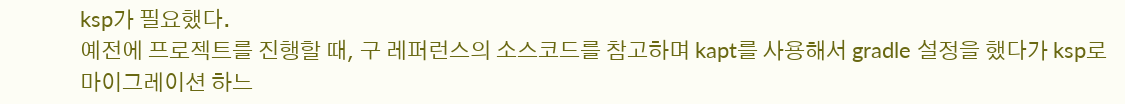ksp가 필요했다.
예전에 프로젝트를 진행할 때, 구 레퍼런스의 소스코드를 참고하며 kapt를 사용해서 gradle 설정을 했다가 ksp로 마이그레이션 하느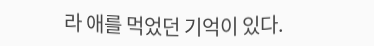라 애를 먹었던 기억이 있다.